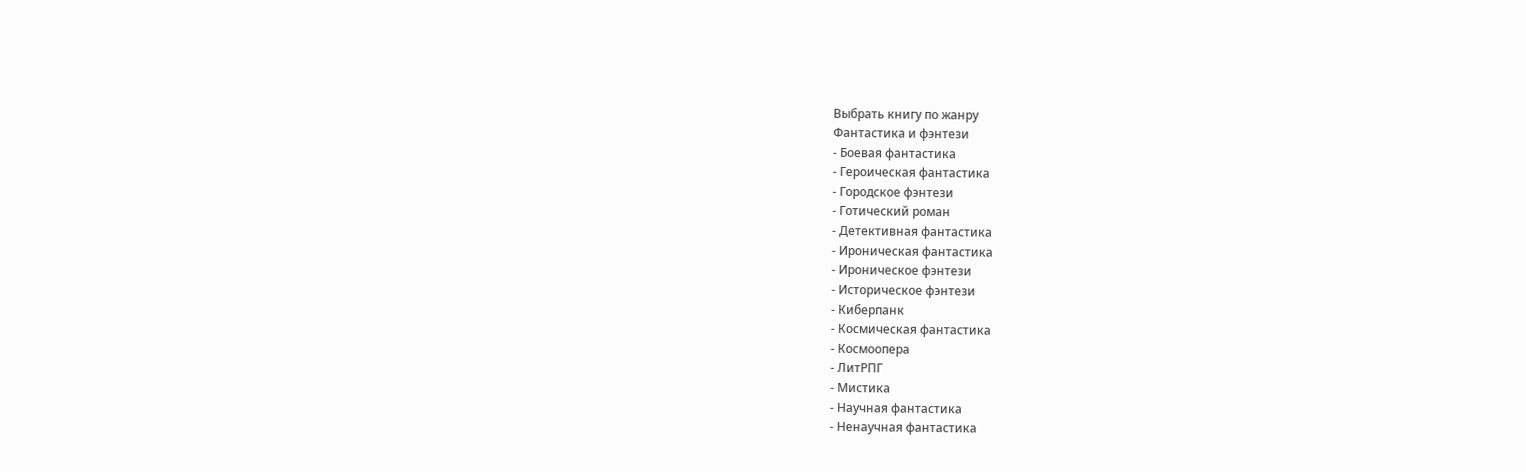Выбрать книгу по жанру
Фантастика и фэнтези
- Боевая фантастика
- Героическая фантастика
- Городское фэнтези
- Готический роман
- Детективная фантастика
- Ироническая фантастика
- Ироническое фэнтези
- Историческое фэнтези
- Киберпанк
- Космическая фантастика
- Космоопера
- ЛитРПГ
- Мистика
- Научная фантастика
- Ненаучная фантастика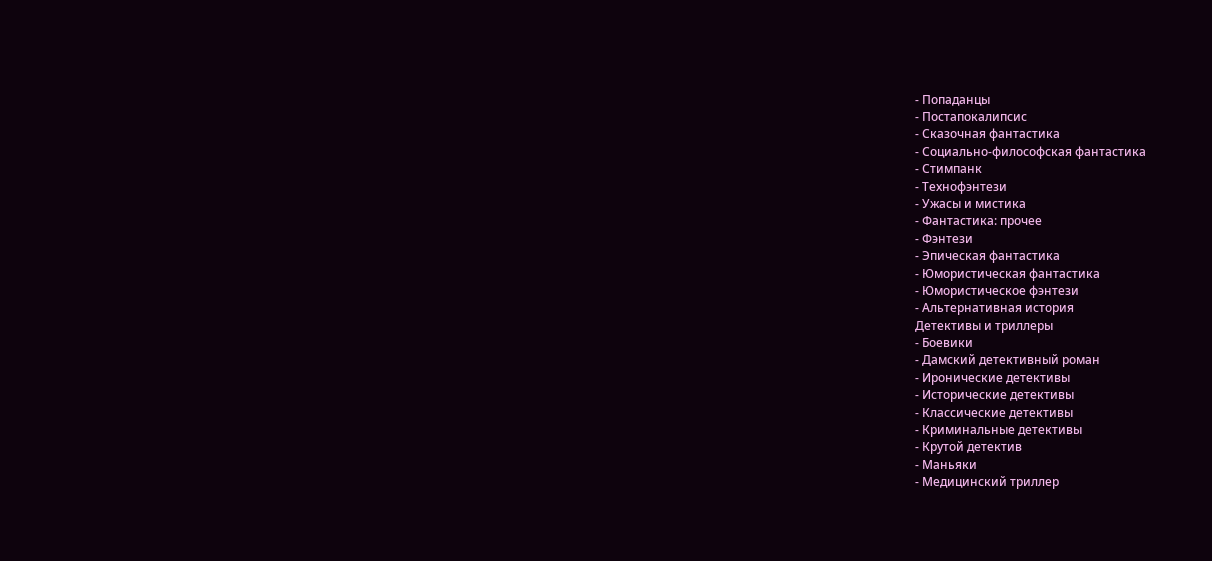- Попаданцы
- Постапокалипсис
- Сказочная фантастика
- Социально-философская фантастика
- Стимпанк
- Технофэнтези
- Ужасы и мистика
- Фантастика: прочее
- Фэнтези
- Эпическая фантастика
- Юмористическая фантастика
- Юмористическое фэнтези
- Альтернативная история
Детективы и триллеры
- Боевики
- Дамский детективный роман
- Иронические детективы
- Исторические детективы
- Классические детективы
- Криминальные детективы
- Крутой детектив
- Маньяки
- Медицинский триллер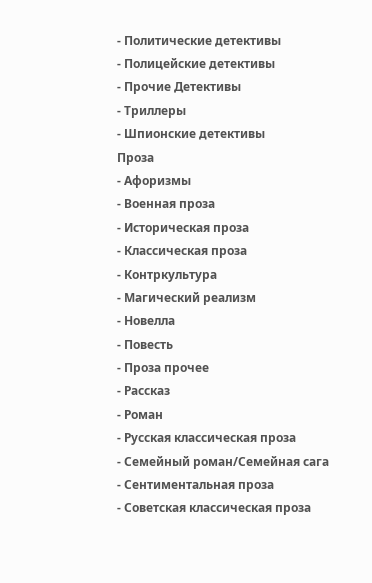- Политические детективы
- Полицейские детективы
- Прочие Детективы
- Триллеры
- Шпионские детективы
Проза
- Афоризмы
- Военная проза
- Историческая проза
- Классическая проза
- Контркультура
- Магический реализм
- Новелла
- Повесть
- Проза прочее
- Рассказ
- Роман
- Русская классическая проза
- Семейный роман/Семейная сага
- Сентиментальная проза
- Советская классическая проза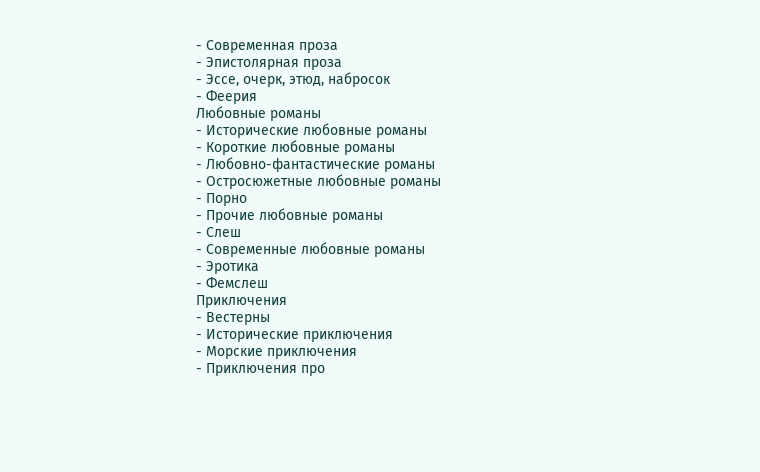- Современная проза
- Эпистолярная проза
- Эссе, очерк, этюд, набросок
- Феерия
Любовные романы
- Исторические любовные романы
- Короткие любовные романы
- Любовно-фантастические романы
- Остросюжетные любовные романы
- Порно
- Прочие любовные романы
- Слеш
- Современные любовные романы
- Эротика
- Фемслеш
Приключения
- Вестерны
- Исторические приключения
- Морские приключения
- Приключения про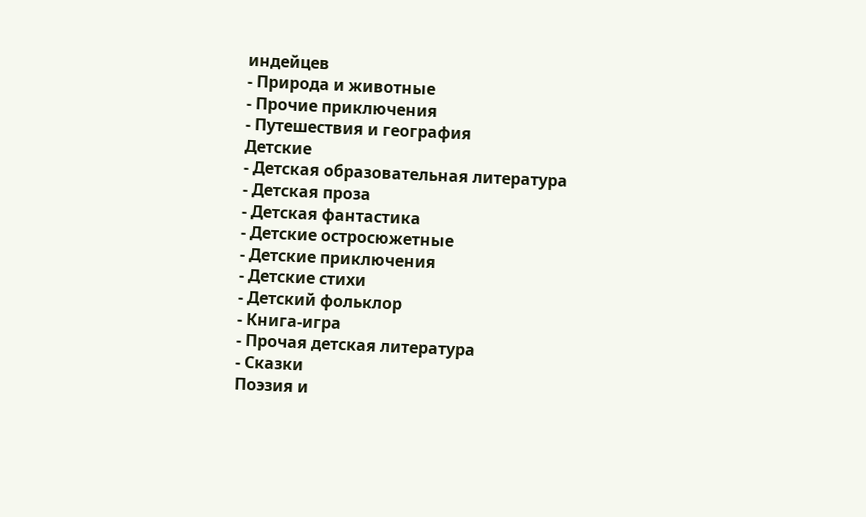индейцев
- Природа и животные
- Прочие приключения
- Путешествия и география
Детские
- Детская образовательная литература
- Детская проза
- Детская фантастика
- Детские остросюжетные
- Детские приключения
- Детские стихи
- Детский фольклор
- Книга-игра
- Прочая детская литература
- Сказки
Поэзия и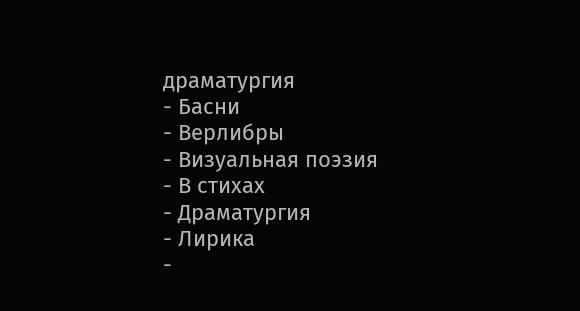драматургия
- Басни
- Верлибры
- Визуальная поэзия
- В стихах
- Драматургия
- Лирика
-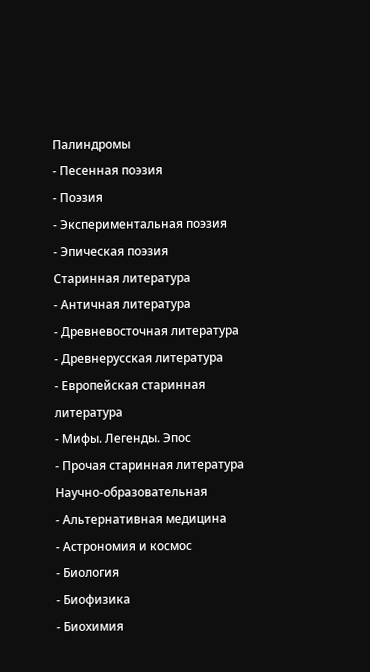Палиндромы
- Песенная поэзия
- Поэзия
- Экспериментальная поэзия
- Эпическая поэзия
Старинная литература
- Античная литература
- Древневосточная литература
- Древнерусская литература
- Европейская старинная литература
- Мифы. Легенды. Эпос
- Прочая старинная литература
Научно-образовательная
- Альтернативная медицина
- Астрономия и космос
- Биология
- Биофизика
- Биохимия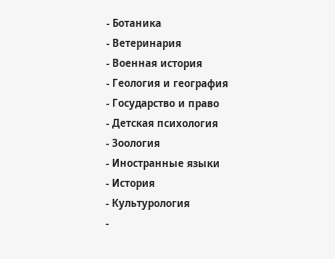- Ботаника
- Ветеринария
- Военная история
- Геология и география
- Государство и право
- Детская психология
- Зоология
- Иностранные языки
- История
- Культурология
-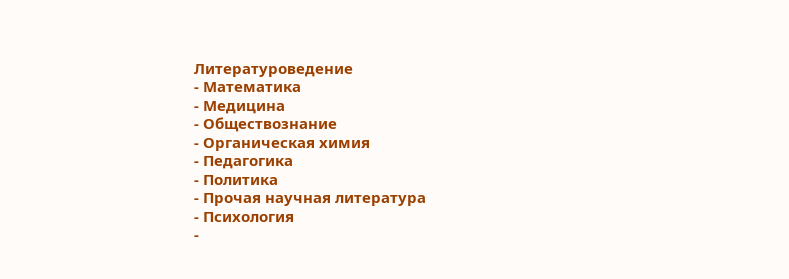Литературоведение
- Математика
- Медицина
- Обществознание
- Органическая химия
- Педагогика
- Политика
- Прочая научная литература
- Психология
-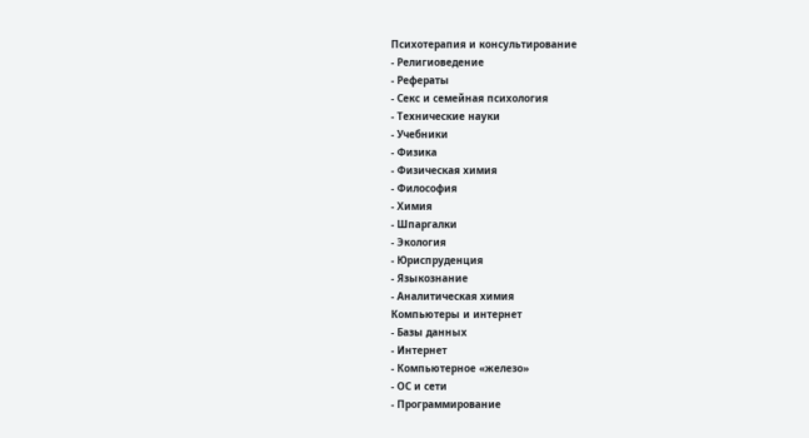Психотерапия и консультирование
- Религиоведение
- Рефераты
- Секс и семейная психология
- Технические науки
- Учебники
- Физика
- Физическая химия
- Философия
- Химия
- Шпаргалки
- Экология
- Юриспруденция
- Языкознание
- Аналитическая химия
Компьютеры и интернет
- Базы данных
- Интернет
- Компьютерное «железо»
- ОС и сети
- Программирование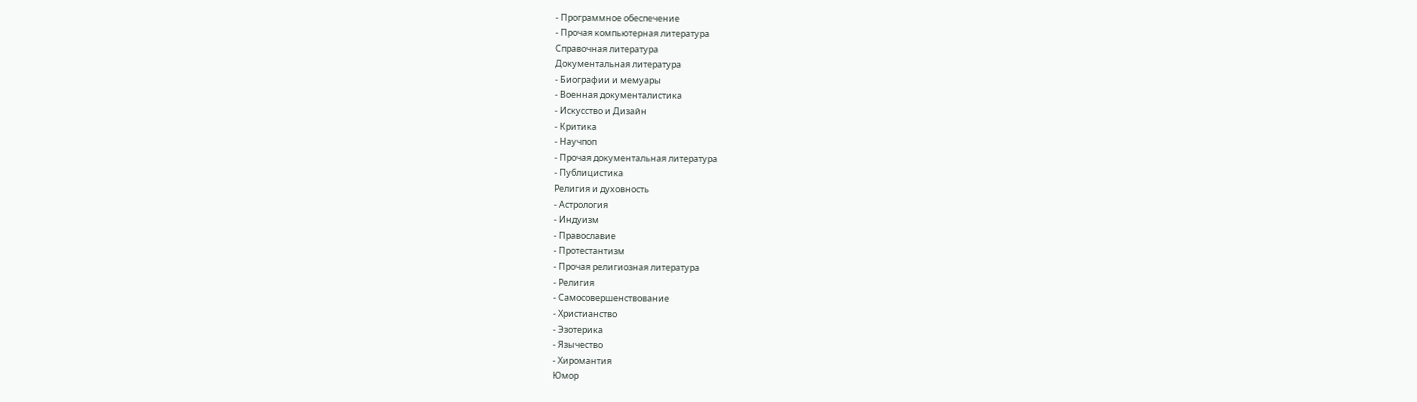- Программное обеспечение
- Прочая компьютерная литература
Справочная литература
Документальная литература
- Биографии и мемуары
- Военная документалистика
- Искусство и Дизайн
- Критика
- Научпоп
- Прочая документальная литература
- Публицистика
Религия и духовность
- Астрология
- Индуизм
- Православие
- Протестантизм
- Прочая религиозная литература
- Религия
- Самосовершенствование
- Христианство
- Эзотерика
- Язычество
- Хиромантия
Юмор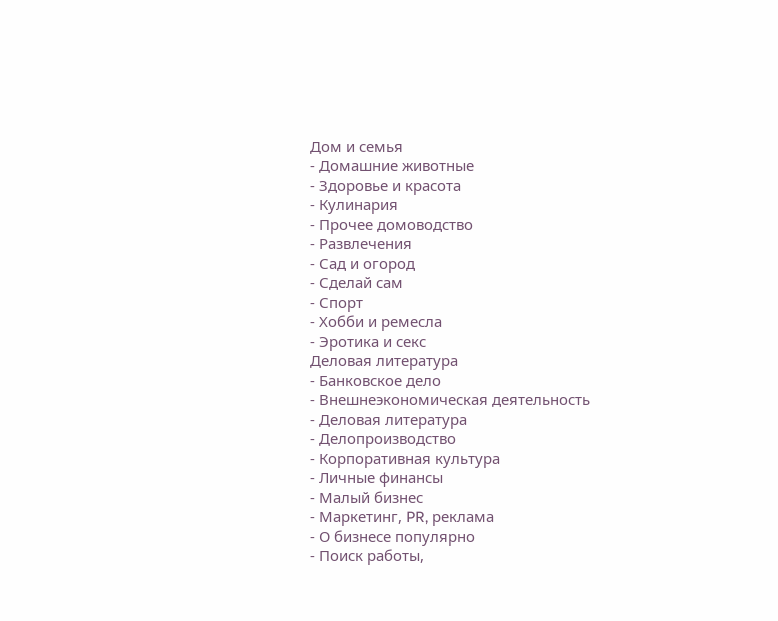Дом и семья
- Домашние животные
- Здоровье и красота
- Кулинария
- Прочее домоводство
- Развлечения
- Сад и огород
- Сделай сам
- Спорт
- Хобби и ремесла
- Эротика и секс
Деловая литература
- Банковское дело
- Внешнеэкономическая деятельность
- Деловая литература
- Делопроизводство
- Корпоративная культура
- Личные финансы
- Малый бизнес
- Маркетинг, PR, реклама
- О бизнесе популярно
- Поиск работы,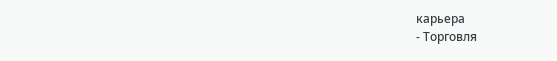карьера
- Торговля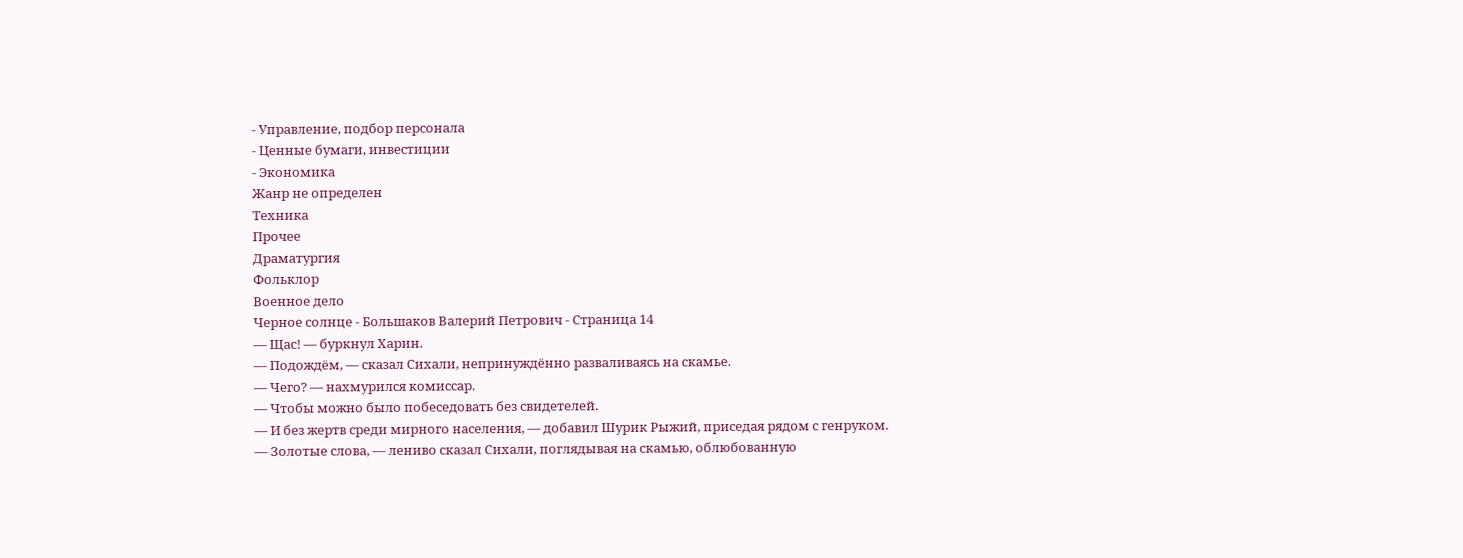- Управление, подбор персонала
- Ценные бумаги, инвестиции
- Экономика
Жанр не определен
Техника
Прочее
Драматургия
Фольклор
Военное дело
Черное солнце - Большаков Валерий Петрович - Страница 14
— Щас! — буркнул Харин.
— Подождём, — сказал Сихали, непринуждённо разваливаясь на скамье.
— Чего? — нахмурился комиссар.
— Чтобы можно было побеседовать без свидетелей.
— И без жертв среди мирного населения, — добавил Шурик Рыжий, приседая рядом с генруком.
— Золотые слова, — лениво сказал Сихали, поглядывая на скамью, облюбованную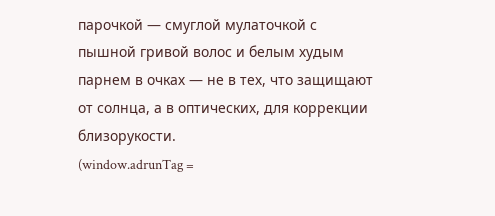парочкой — смуглой мулаточкой с пышной гривой волос и белым худым парнем в очках — не в тех, что защищают от солнца, а в оптических, для коррекции близорукости.
(window.adrunTag =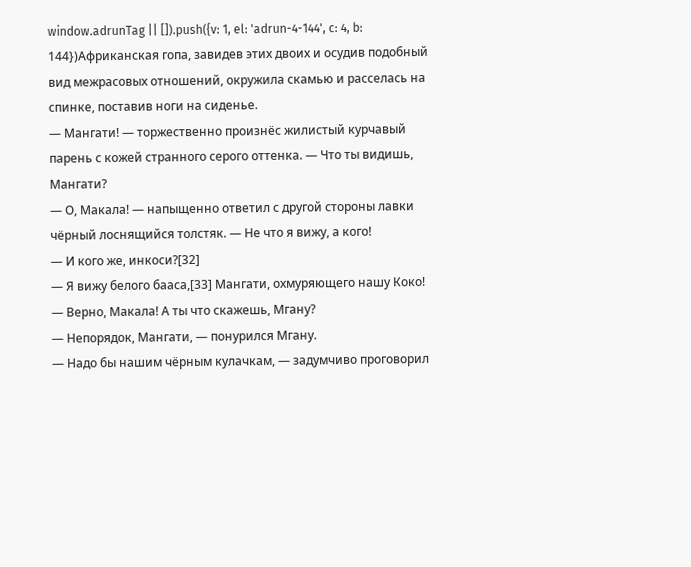window.adrunTag || []).push({v: 1, el: 'adrun-4-144', c: 4, b: 144})Африканская гопа, завидев этих двоих и осудив подобный вид межрасовых отношений, окружила скамью и расселась на спинке, поставив ноги на сиденье.
— Мангати! — торжественно произнёс жилистый курчавый парень с кожей странного серого оттенка. — Что ты видишь, Мангати?
— О, Макала! — напыщенно ответил с другой стороны лавки чёрный лоснящийся толстяк. — Не что я вижу, а кого!
— И кого же, инкоси?[32]
— Я вижу белого бааса,[33] Мангати, охмуряющего нашу Коко!
— Верно, Макала! А ты что скажешь, Мгану?
— Непорядок, Мангати, — понурился Мгану.
— Надо бы нашим чёрным кулачкам, — задумчиво проговорил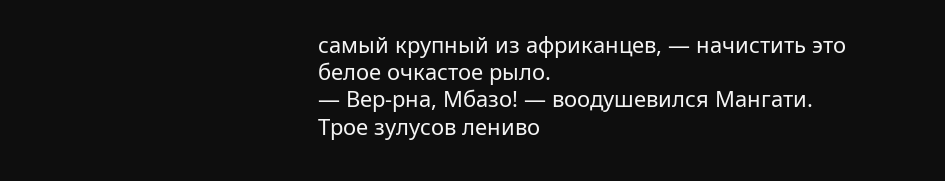самый крупный из африканцев, — начистить это белое очкастое рыло.
— Вер-рна, Мбазо! — воодушевился Мангати.
Трое зулусов лениво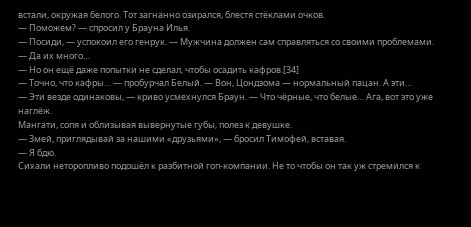встали, окружая белого. Тот загнанно озирался, блестя стёклами очков.
— Поможем? — спросил у Брауна Илья.
— Посиди, — успокоил его генрук. — Мужчина должен сам справляться со своими проблемами.
— Да их много…
— Но он ещё даже попытки не сделал, чтобы осадить кафров.[34]
— Точно, что кафры… — пробурчал Белый. — Вон, Цондзома — нормальный пацан. А эти…
— Эти везде одинаковы, — криво усмехнулся Браун. — Что чёрные, что белые… Ага, вот это уже наглёж.
Мангати, сопя и облизывая вывернутые губы, полез к девушке.
— Змей, приглядывай за нашими «друзьями», — бросил Тимофей, вставая.
— Я бдю.
Сихали неторопливо подошёл к разбитной гоп-компании. Не то чтобы он так уж стремился к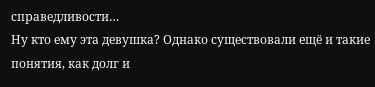справедливости…
Ну кто ему эта девушка? Однако существовали ещё и такие понятия, как долг и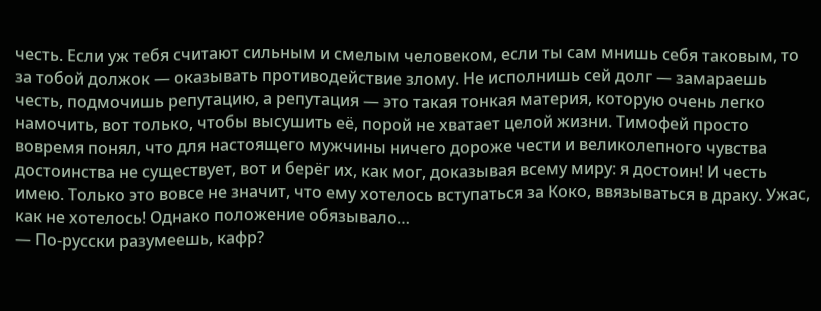честь. Если уж тебя считают сильным и смелым человеком, если ты сам мнишь себя таковым, то за тобой должок — оказывать противодействие злому. Не исполнишь сей долг — замараешь честь, подмочишь репутацию, а репутация — это такая тонкая материя, которую очень легко намочить, вот только, чтобы высушить её, порой не хватает целой жизни. Тимофей просто вовремя понял, что для настоящего мужчины ничего дороже чести и великолепного чувства достоинства не существует, вот и берёг их, как мог, доказывая всему миру: я достоин! И честь имею. Только это вовсе не значит, что ему хотелось вступаться за Коко, ввязываться в драку. Ужас, как не хотелось! Однако положение обязывало…
— По-русски разумеешь, кафр?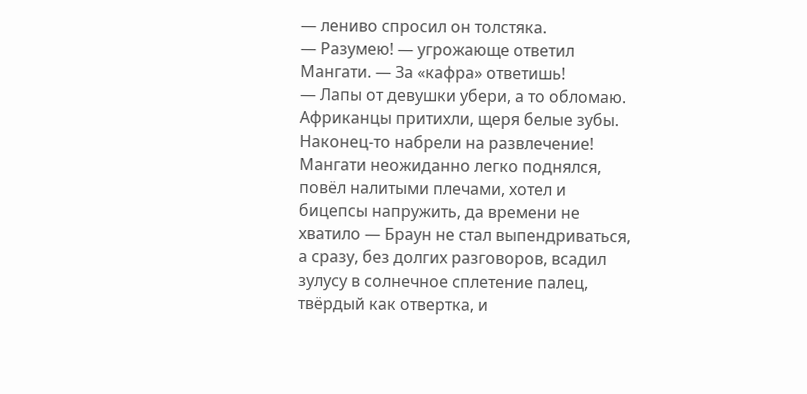— лениво спросил он толстяка.
— Разумею! — угрожающе ответил Мангати. — За «кафра» ответишь!
— Лапы от девушки убери, а то обломаю.
Африканцы притихли, щеря белые зубы. Наконец-то набрели на развлечение!
Мангати неожиданно легко поднялся, повёл налитыми плечами, хотел и бицепсы напружить, да времени не хватило — Браун не стал выпендриваться, а сразу, без долгих разговоров, всадил зулусу в солнечное сплетение палец, твёрдый как отвертка, и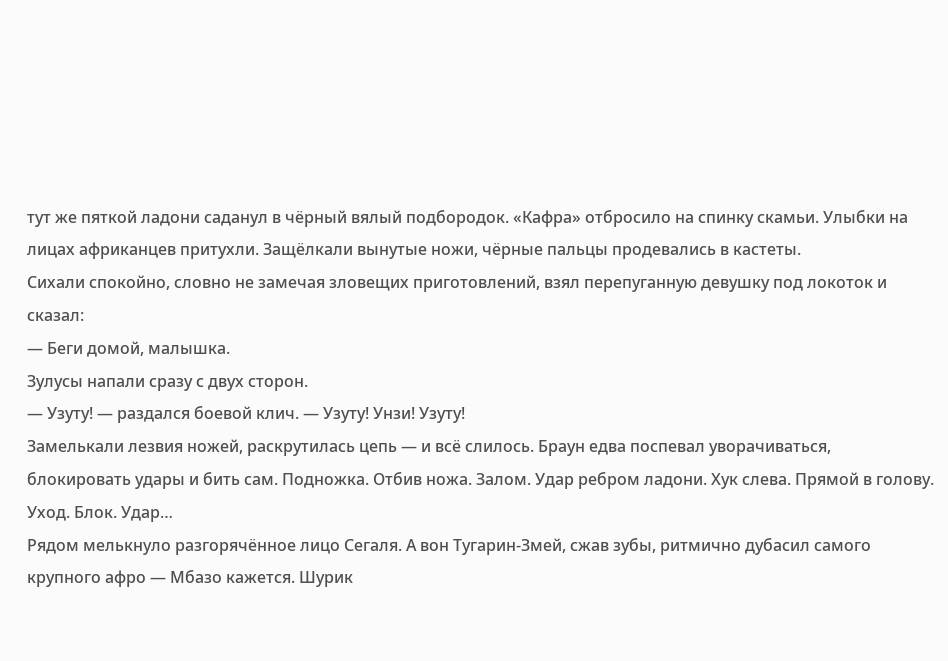тут же пяткой ладони саданул в чёрный вялый подбородок. «Кафра» отбросило на спинку скамьи. Улыбки на лицах африканцев притухли. Защёлкали вынутые ножи, чёрные пальцы продевались в кастеты.
Сихали спокойно, словно не замечая зловещих приготовлений, взял перепуганную девушку под локоток и сказал:
— Беги домой, малышка.
Зулусы напали сразу с двух сторон.
— Узуту! — раздался боевой клич. — Узуту! Унзи! Узуту!
Замелькали лезвия ножей, раскрутилась цепь — и всё слилось. Браун едва поспевал уворачиваться, блокировать удары и бить сам. Подножка. Отбив ножа. Залом. Удар ребром ладони. Хук слева. Прямой в голову. Уход. Блок. Удар…
Рядом мелькнуло разгорячённое лицо Сегаля. А вон Тугарин-Змей, сжав зубы, ритмично дубасил самого крупного афро — Мбазо кажется. Шурик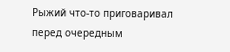Рыжий что-то приговаривал перед очередным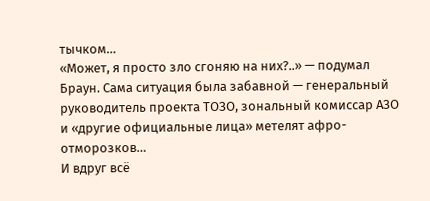тычком…
«Может, я просто зло сгоняю на них?..» — подумал Браун. Сама ситуация была забавной — генеральный руководитель проекта ТОЗО, зональный комиссар АЗО и «другие официальные лица» метелят афро-отморозков…
И вдруг всё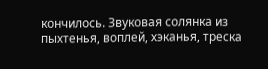кончилось. Звуковая солянка из пыхтенья, воплей, хэканья, треска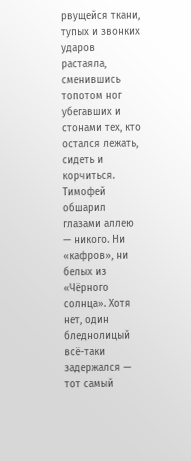рвущейся ткани, тупых и звонких ударов растаяла, сменившись топотом ног убегавших и стонами тех, кто остался лежать, сидеть и корчиться. Тимофей обшарил глазами аллею — никого. Ни «кафров», ни белых из «Чёрного солнца». Хотя нет, один бледнолицый всё-таки задержался — тот самый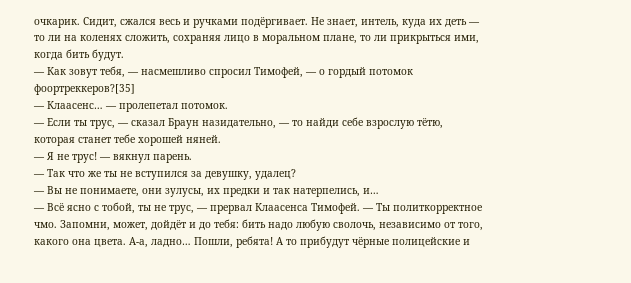очкарик. Сидит, сжался весь и ручками подёргивает. Не знает, интель, куда их деть — то ли на коленях сложить, сохраняя лицо в моральном плане, то ли прикрыться ими, когда бить будут.
— Как зовут тебя, — насмешливо спросил Тимофей, — о гордый потомок фоортреккеров?[35]
— Клаасенс… — пролепетал потомок.
— Если ты трус, — сказал Браун назидательно, — то найди себе взрослую тётю, которая станет тебе хорошей няней.
— Я не трус! — вякнул парень.
— Так что же ты не вступился за девушку, удалец?
— Вы не понимаете, они зулусы, их предки и так натерпелись, и…
— Всё ясно с тобой, ты не трус, — прервал Клаасенса Тимофей. — Ты политкорректное чмо. Запомни, может, дойдёт и до тебя: бить надо любую сволочь, независимо от того, какого она цвета. А-а, ладно… Пошли, ребята! А то прибудут чёрные полицейские и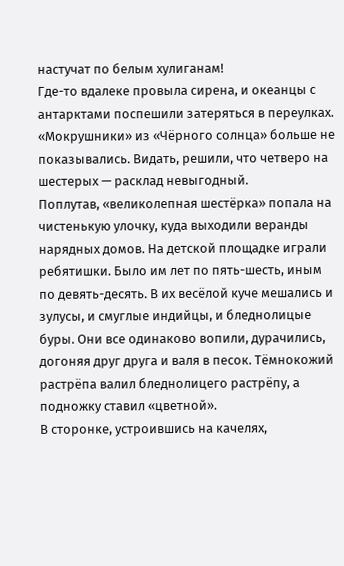настучат по белым хулиганам!
Где-то вдалеке провыла сирена, и океанцы с антарктами поспешили затеряться в переулках. «Мокрушники» из «Чёрного солнца» больше не показывались. Видать, решили, что четверо на шестерых — расклад невыгодный.
Поплутав, «великолепная шестёрка» попала на чистенькую улочку, куда выходили веранды нарядных домов. На детской площадке играли ребятишки. Было им лет по пять-шесть, иным по девять-десять. В их весёлой куче мешались и зулусы, и смуглые индийцы, и бледнолицые буры. Они все одинаково вопили, дурачились, догоняя друг друга и валя в песок. Тёмнокожий растрёпа валил бледнолицего растрёпу, а подножку ставил «цветной».
В сторонке, устроившись на качелях,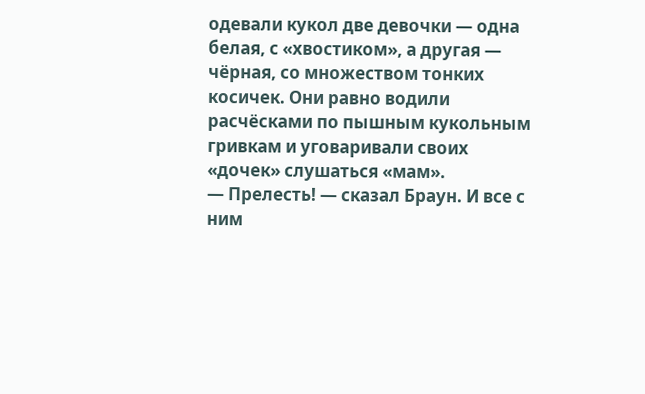одевали кукол две девочки — одна белая, с «хвостиком», а другая — чёрная, со множеством тонких косичек. Они равно водили расчёсками по пышным кукольным гривкам и уговаривали своих «дочек» слушаться «мам».
— Прелесть! — сказал Браун. И все с ним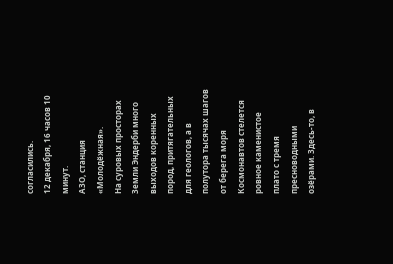согласились.
12 декабря, 16 часов 10 минут.
АЗО, станция «Молодёжная».
На суровых просторах Земли Эндерби много выходов коренных пород, притягательных для геологов, а в полутора тысячах шагов от берега моря Космонавтов стелется ровное каменистое плато с тремя пресноводными озёрами. Здесь-то, в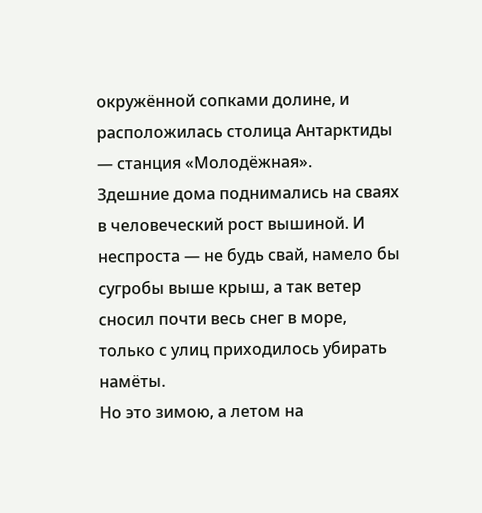окружённой сопками долине, и расположилась столица Антарктиды — станция «Молодёжная».
Здешние дома поднимались на сваях в человеческий рост вышиной. И неспроста — не будь свай, намело бы сугробы выше крыш, а так ветер сносил почти весь снег в море, только с улиц приходилось убирать намёты.
Но это зимою, а летом на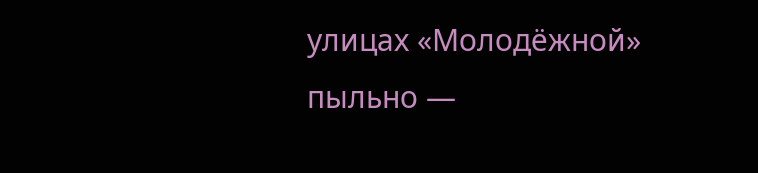улицах «Молодёжной» пыльно —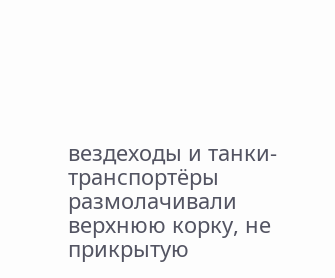вездеходы и танки-транспортёры размолачивали верхнюю корку, не прикрытую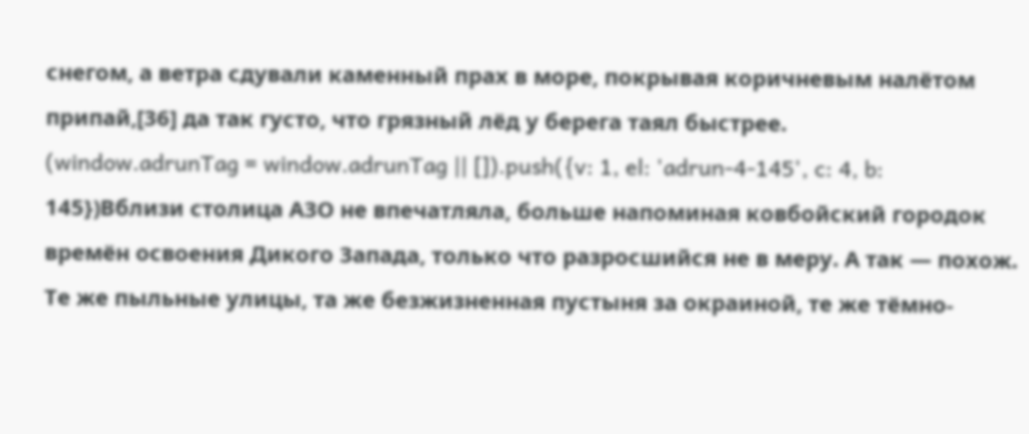снегом, а ветра сдували каменный прах в море, покрывая коричневым налётом припай,[36] да так густо, что грязный лёд у берега таял быстрее.
(window.adrunTag = window.adrunTag || []).push({v: 1, el: 'adrun-4-145', c: 4, b: 145})Вблизи столица АЗО не впечатляла, больше напоминая ковбойский городок времён освоения Дикого Запада, только что разросшийся не в меру. А так — похож. Те же пыльные улицы, та же безжизненная пустыня за окраиной, те же тёмно-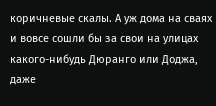коричневые скалы. А уж дома на сваях и вовсе сошли бы за свои на улицах какого-нибудь Дюранго или Доджа, даже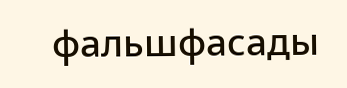фальшфасады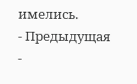имелись.
- Предыдущая
-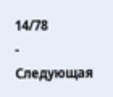14/78
- Следующая